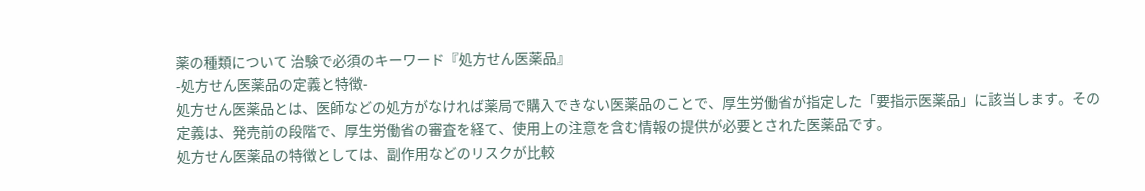薬の種類について 治験で必須のキーワード『処方せん医薬品』
-処方せん医薬品の定義と特徴-
処方せん医薬品とは、医師などの処方がなければ薬局で購入できない医薬品のことで、厚生労働省が指定した「要指示医薬品」に該当します。その定義は、発売前の段階で、厚生労働省の審査を経て、使用上の注意を含む情報の提供が必要とされた医薬品です。
処方せん医薬品の特徴としては、副作用などのリスクが比較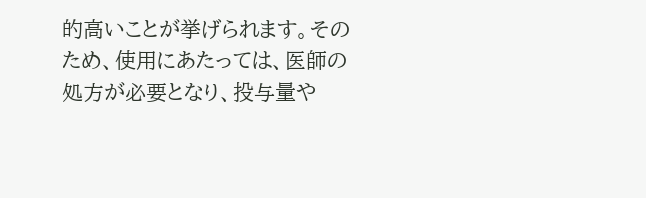的高いことが挙げられます。そのため、使用にあたっては、医師の処方が必要となり、投与量や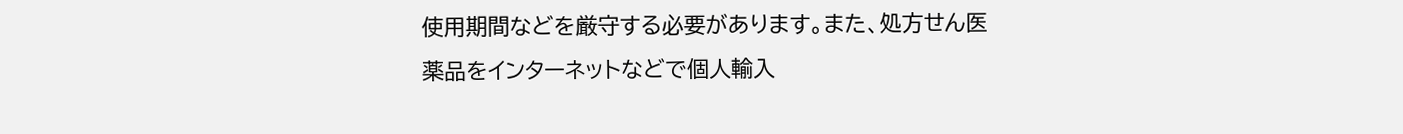使用期間などを厳守する必要があります。また、処方せん医薬品をインターネットなどで個人輸入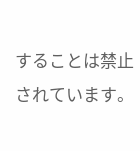することは禁止されています。